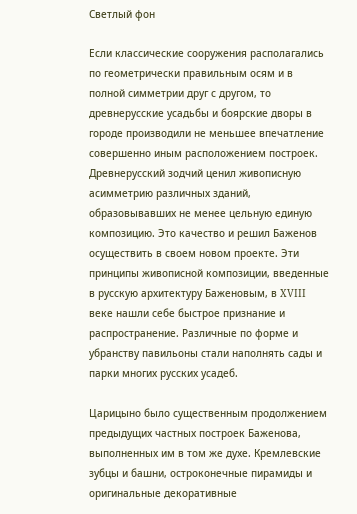Светлый фон

Если классические сооружения располагались по геометрически правильным осям и в полной симметрии друг с другом, то древнерусские усадьбы и боярские дворы в городе производили не меньшее впечатление совершенно иным расположением построек. Древнерусский зодчий ценил живописную асимметрию различных зданий, образовывавших не менее цельную единую композицию. Это качество и решил Баженов осуществить в своем новом проекте. Эти принципы живописной композиции, введенные в русскую архитектуру Баженовым, в XVIII веке нашли себе быстрое признание и распространение. Различные по форме и убранству павильоны стали наполнять сады и парки многих русских усадеб.

Царицыно было существенным продолжением предыдущих частных построек Баженова, выполненных им в том же духе. Кремлевские зубцы и башни, остроконечные пирамиды и оригинальные декоративные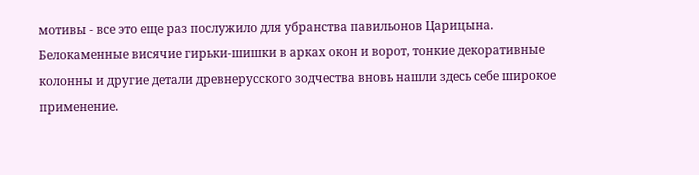мотивы - все это еще раз послужило для убранства павильонов Царицына. Белокаменные висячие гирьки-шишки в арках окон и ворот, тонкие декоративные колонны и другие детали древнерусского зодчества вновь нашли здесь себе широкое применение.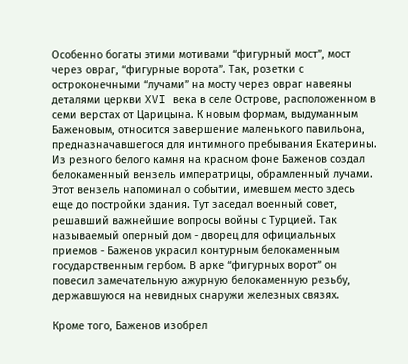Особенно богаты этими мотивами “фигурный мост”, мост через овраг, “фигурные ворота”. Так, розетки с остроконечными “лучами” на мосту через овраг навеяны деталями церкви XVI века в селе Острове, расположенном в семи верстах от Царицына. К новым формам, выдуманным Баженовым, относится завершение маленького павильона, предназначавшегося для интимного пребывания Екатерины. Из резного белого камня на красном фоне Баженов создал белокаменный вензель императрицы, обрамленный лучами. Этот вензель напоминал о событии, имевшем место здесь еще до постройки здания. Тут заседал военный совет, решавший важнейшие вопросы войны с Турцией. Так называемый оперный дом - дворец для официальных приемов - Баженов украсил контурным белокаменным государственным гербом. В арке “фигурных ворот” он повесил замечательную ажурную белокаменную резьбу, державшуюся на невидных снаружи железных связях.

Кроме того, Баженов изобрел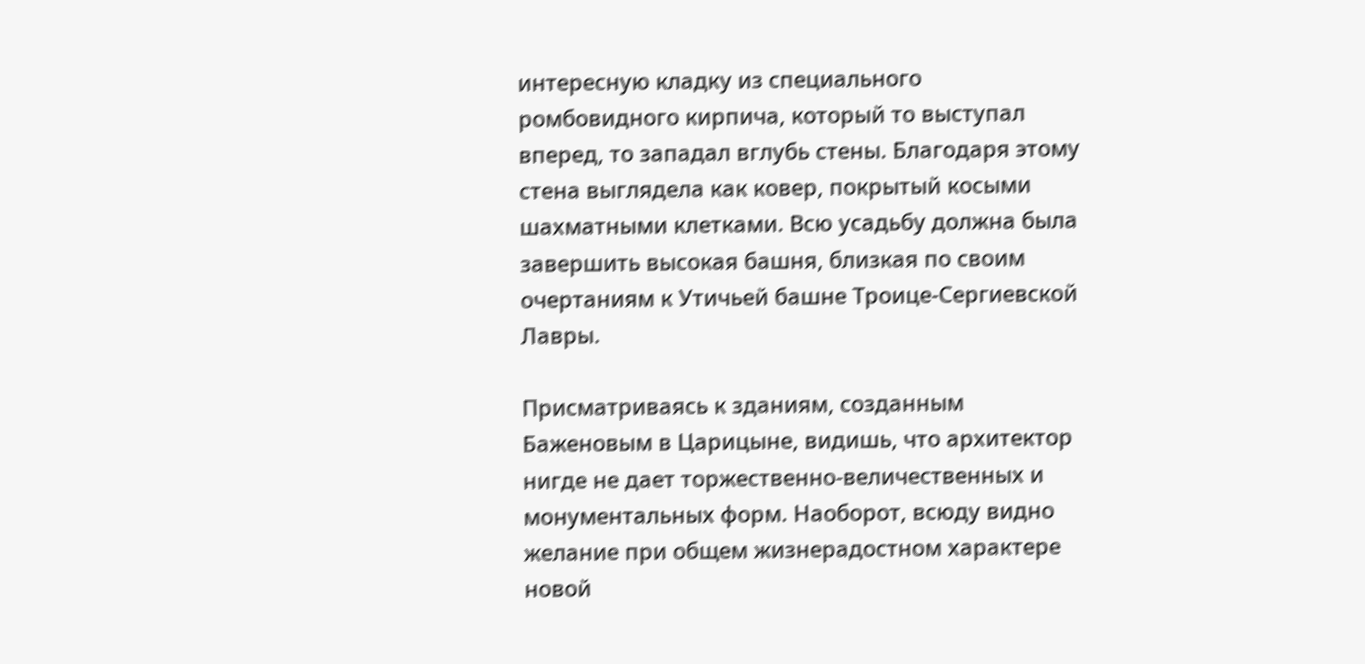интересную кладку из специального ромбовидного кирпича, который то выступал вперед, то западал вглубь стены. Благодаря этому стена выглядела как ковер, покрытый косыми шахматными клетками. Всю усадьбу должна была завершить высокая башня, близкая по своим очертаниям к Утичьей башне Троице-Сергиевской Лавры.

Присматриваясь к зданиям, созданным Баженовым в Царицыне, видишь, что архитектор нигде не дает торжественно-величественных и монументальных форм. Наоборот, всюду видно желание при общем жизнерадостном характере новой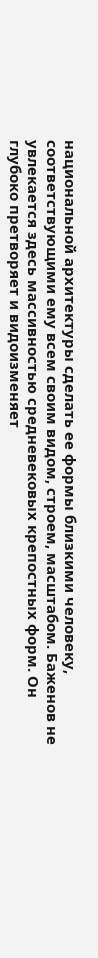национальной архитектуры сделать ее формы близкими человеку, соответствующими ему всем своим видом, строем, масштабом. Баженов не увлекается здесь массивностью средневековых крепостных форм. Он глубоко претворяет и видоизменяет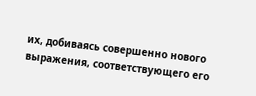их, добиваясь совершенно нового выражения, соответствующего его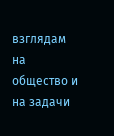взглядам на общество и на задачи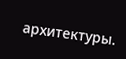архитектуры.